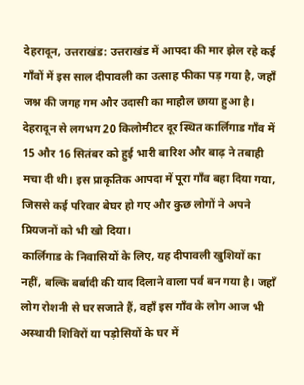देहरादून, उत्तराखंड: उत्तराखंड में आपदा की मार झेल रहे कई गाँवों में इस साल दीपावली का उत्साह फीका पड़ गया है, जहाँ जश्न की जगह गम और उदासी का माहौल छाया हुआ है। देहरादून से लगभग 20 किलोमीटर दूर स्थित कार्लिगाड गाँव में 15 और 16 सितंबर को हुई भारी बारिश और बाढ़ ने तबाही मचा दी थी। इस प्राकृतिक आपदा में पूरा गाँव बहा दिया गया, जिससे कई परिवार बेघर हो गए और कुछ लोगों ने अपने प्रियजनों को भी खो दिया।
कार्लिगाड के निवासियों के लिए, यह दीपावली खुशियों का नहीं, बल्कि बर्बादी की याद दिलाने वाला पर्व बन गया है। जहाँ लोग रोशनी से घर सजाते हैं, वहाँ इस गाँव के लोग आज भी अस्थायी शिविरों या पड़ोसियों के घर में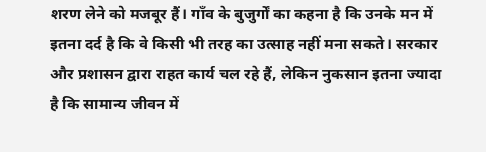शरण लेने को मजबूर हैं। गाँव के बुजुर्गों का कहना है कि उनके मन में इतना दर्द है कि वे किसी भी तरह का उत्साह नहीं मना सकते। सरकार और प्रशासन द्वारा राहत कार्य चल रहे हैं, लेकिन नुकसान इतना ज्यादा है कि सामान्य जीवन में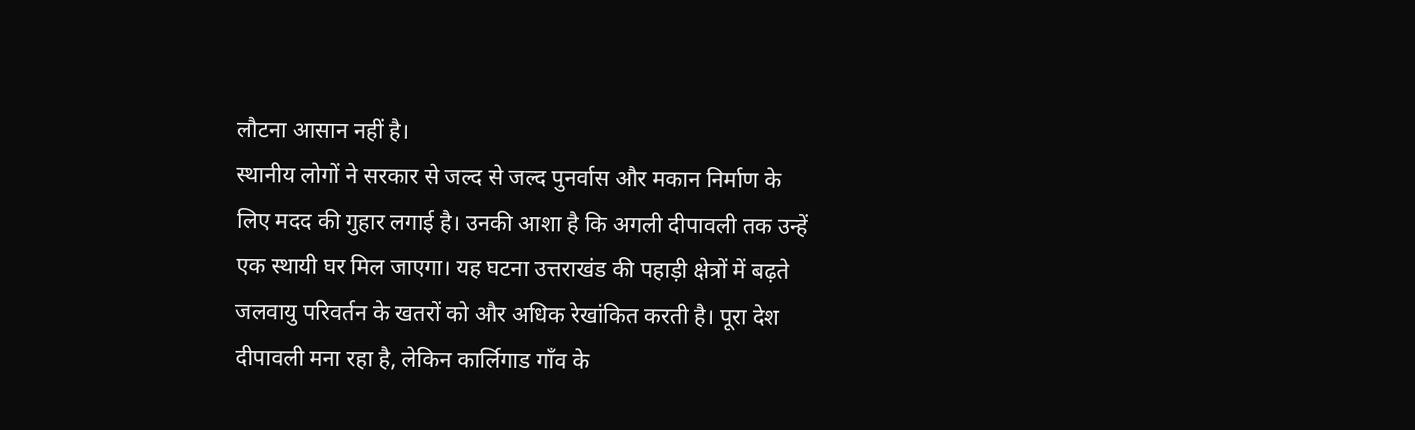लौटना आसान नहीं है।
स्थानीय लोगों ने सरकार से जल्द से जल्द पुनर्वास और मकान निर्माण के लिए मदद की गुहार लगाई है। उनकी आशा है कि अगली दीपावली तक उन्हें एक स्थायी घर मिल जाएगा। यह घटना उत्तराखंड की पहाड़ी क्षेत्रों में बढ़ते जलवायु परिवर्तन के खतरों को और अधिक रेखांकित करती है। पूरा देश दीपावली मना रहा है, लेकिन कार्लिगाड गाँव के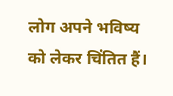लोग अपने भविष्य को लेकर चिंतित हैं।